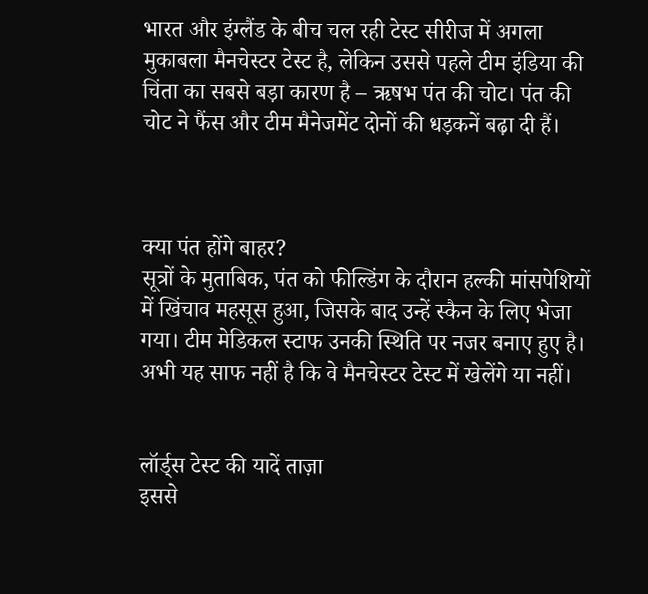भारत और इंग्लैंड के बीच चल रही टेस्ट सीरीज में अगला मुकाबला मैनचेस्टर टेस्ट है, लेकिन उससे पहले टीम इंडिया की चिंता का सबसे बड़ा कारण है – ऋषभ पंत की चोट। पंत की चोट ने फैंस और टीम मैनेजमेंट दोनों की धड़कनें बढ़ा दी हैं।



क्या पंत होंगे बाहर?
सूत्रों के मुताबिक, पंत को फील्डिंग के दौरान हल्की मांसपेशियों में खिंचाव महसूस हुआ, जिसके बाद उन्हें स्कैन के लिए भेजा गया। टीम मेडिकल स्टाफ उनकी स्थिति पर नजर बनाए हुए है। अभी यह साफ नहीं है कि वे मैनचेस्टर टेस्ट में खेलेंगे या नहीं।


लॉर्ड्स टेस्ट की यादें ताज़ा
इससे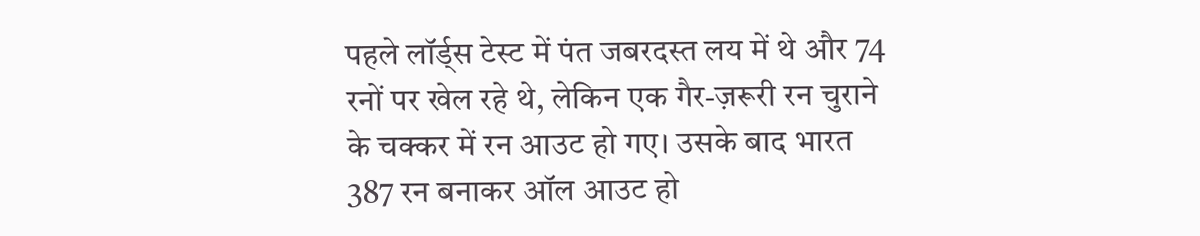पहले लॉर्ड्स टेस्ट में पंत जबरदस्त लय में थे और 74 रनों पर खेल रहे थे, लेकिन एक गैर-ज़रूरी रन चुराने के चक्कर में रन आउट हो गए। उसके बाद भारत 387 रन बनाकर ऑल आउट हो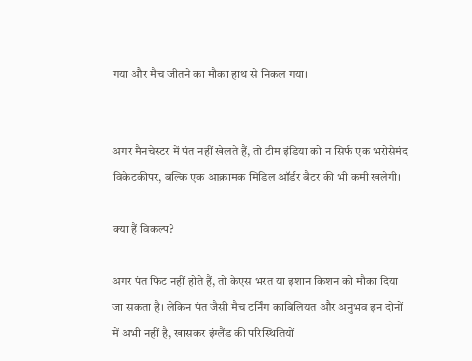गया और मैच जीतने का मौका हाथ से निकल गया।


अगर मैनचेस्टर में पंत नहीं खेलते हैं, तो टीम इंडिया को न सिर्फ एक भरोसेमंद विकेटकीपर, बल्कि एक आक्रामक मिडिल ऑर्डर बैटर की भी कमी खलेगी।

क्या हैं विकल्प?

अगर पंत फिट नहीं होते हैं, तो केएस भरत या इशान किशन को मौका दिया जा सकता है। लेकिन पंत जैसी मैच टर्निंग काबिलियत और अनुभव इन दोनों में अभी नहीं है, खासकर इंग्लैंड की परिस्थितियों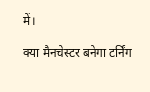में।

क्या मैनचेस्टर बनेगा टर्निंग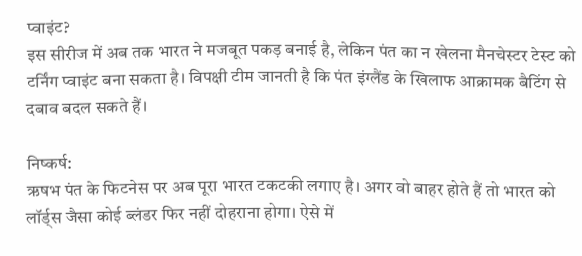प्वाइंट?
इस सीरीज में अब तक भारत ने मजबूत पकड़ बनाई है, लेकिन पंत का न खेलना मैनचेस्टर टेस्ट को टर्निंग प्वाइंट बना सकता है। विपक्षी टीम जानती है कि पंत इंग्लैंड के खिलाफ आक्रामक बैटिंग से दबाव बदल सकते हैं।

निष्कर्ष:
ऋषभ पंत के फिटनेस पर अब पूरा भारत टकटकी लगाए है। अगर वो बाहर होते हैं तो भारत को लॉर्ड्स जैसा कोई ब्लंडर फिर नहीं दोहराना होगा। ऐसे में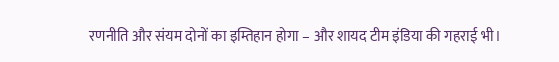रणनीति और संयम दोनों का इम्तिहान होगा – और शायद टीम इंडिया की गहराई भी।